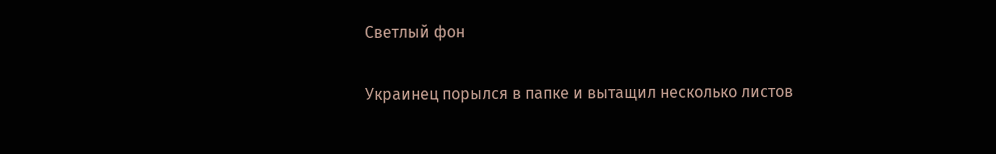Светлый фон

Украинец порылся в папке и вытащил несколько листов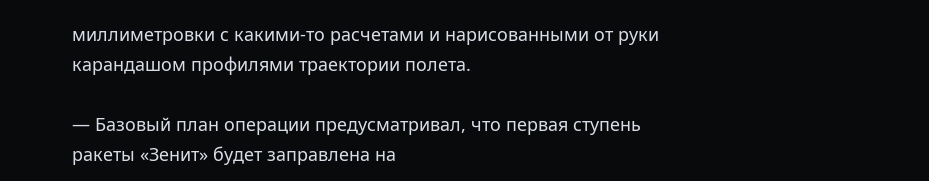миллиметровки с какими-то расчетами и нарисованными от руки карандашом профилями траектории полета.

— Базовый план операции предусматривал, что первая ступень ракеты «Зенит» будет заправлена на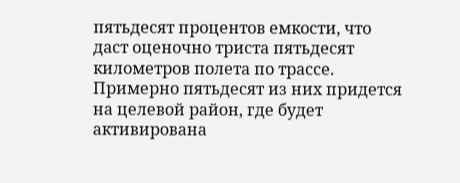пятьдесят процентов емкости, что даст оценочно триста пятьдесят километров полета по трассе. Примерно пятьдесят из них придется на целевой район, где будет активирована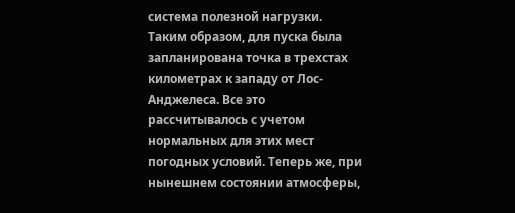система полезной нагрузки. Таким образом, для пуска была запланирована точка в трехстах километрах к западу от Лос-Анджелеса. Все это рассчитывалось с учетом нормальных для этих мест погодных условий. Теперь же, при нынешнем состоянии атмосферы,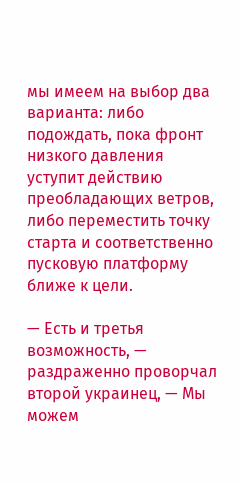мы имеем на выбор два варианта: либо подождать, пока фронт низкого давления уступит действию преобладающих ветров, либо переместить точку старта и соответственно пусковую платформу ближе к цели.

— Есть и третья возможность, — раздраженно проворчал второй украинец, — Мы можем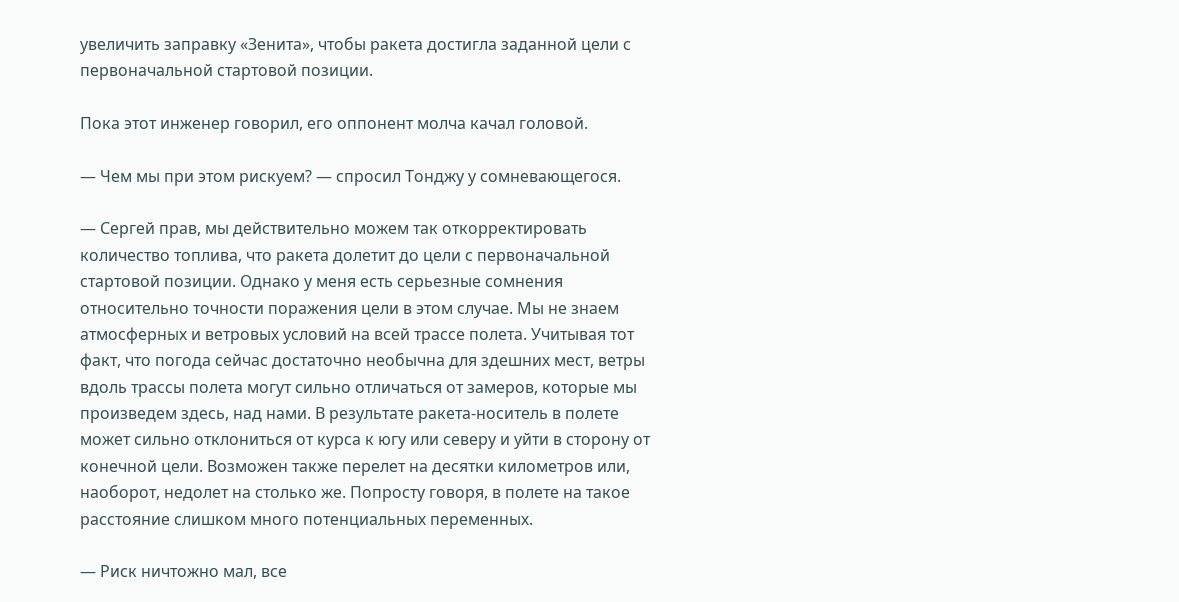увеличить заправку «Зенита», чтобы ракета достигла заданной цели с первоначальной стартовой позиции.

Пока этот инженер говорил, его оппонент молча качал головой.

— Чем мы при этом рискуем? — спросил Тонджу у сомневающегося.

— Сергей прав, мы действительно можем так откорректировать количество топлива, что ракета долетит до цели с первоначальной стартовой позиции. Однако у меня есть серьезные сомнения относительно точности поражения цели в этом случае. Мы не знаем атмосферных и ветровых условий на всей трассе полета. Учитывая тот факт, что погода сейчас достаточно необычна для здешних мест, ветры вдоль трассы полета могут сильно отличаться от замеров, которые мы произведем здесь, над нами. В результате ракета-носитель в полете может сильно отклониться от курса к югу или северу и уйти в сторону от конечной цели. Возможен также перелет на десятки километров или, наоборот, недолет на столько же. Попросту говоря, в полете на такое расстояние слишком много потенциальных переменных.

— Риск ничтожно мал, все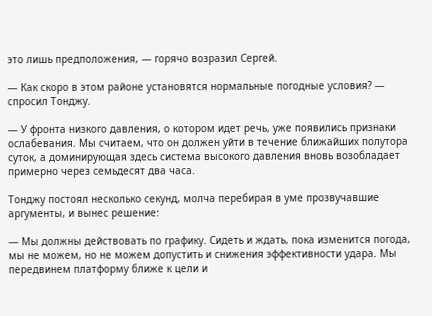это лишь предположения, — горячо возразил Сергей.

— Как скоро в этом районе установятся нормальные погодные условия? — спросил Тонджу.

— У фронта низкого давления, о котором идет речь, уже появились признаки ослабевания. Мы считаем, что он должен уйти в течение ближайших полутора суток, а доминирующая здесь система высокого давления вновь возобладает примерно через семьдесят два часа.

Тонджу постоял несколько секунд, молча перебирая в уме прозвучавшие аргументы, и вынес решение:

— Мы должны действовать по графику. Сидеть и ждать, пока изменится погода, мы не можем, но не можем допустить и снижения эффективности удара. Мы передвинем платформу ближе к цели и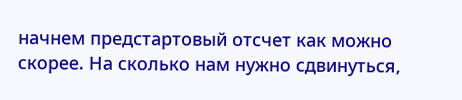начнем предстартовый отсчет как можно скорее. На сколько нам нужно сдвинуться,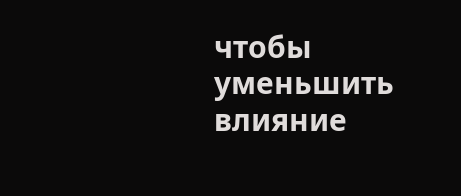чтобы уменьшить влияние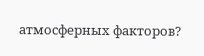атмосферных факторов?